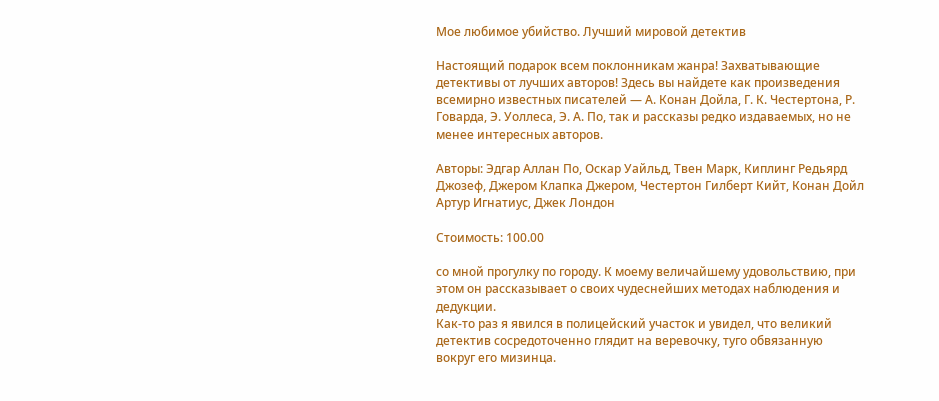Мое любимое убийство. Лучший мировой детектив

Настоящий подарок всем поклонникам жанра! Захватывающие детективы от лучших авторов! Здесь вы найдете как произведения всемирно известных писателей — А. Конан Дойла, Г. К. Честертона, Р. Говарда, Э. Уоллеса, Э. А. По, так и рассказы редко издаваемых, но не менее интересных авторов.

Авторы: Эдгар Аллан По, Оскар Уайльд, Твен Марк, Киплинг Редьярд Джозеф, Джером Клапка Джером, Честертон Гилберт Кийт, Конан Дойл Артур Игнатиус, Джек Лондон

Стоимость: 100.00

со мной прогулку по городу. К моему величайшему удовольствию, при этом он рассказывает о своих чудеснейших методах наблюдения и дедукции.
Как-то раз я явился в полицейский участок и увидел, что великий детектив сосредоточенно глядит на веревочку, туго обвязанную вокруг его мизинца.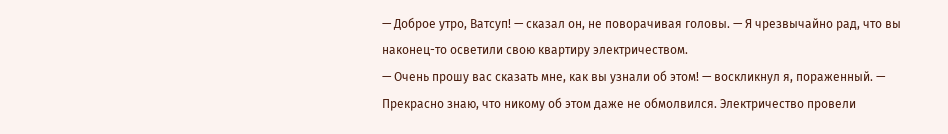— Доброе утро, Ватсуп! — сказал он, не поворачивая головы. — Я чрезвычайно рад, что вы наконец-то осветили свою квартиру электричеством.
— Очень прошу вас сказать мне, как вы узнали об этом! — воскликнул я, пораженный. — Прекрасно знаю, что никому об этом даже не обмолвился. Электричество провели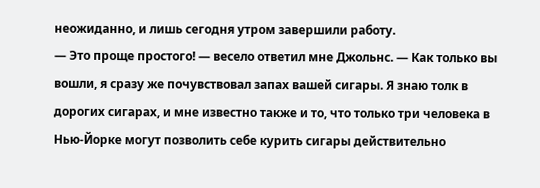неожиданно, и лишь сегодня утром завершили работу.
— Это проще простого! — весело ответил мне Джольнс. — Как только вы вошли, я сразу же почувствовал запах вашей сигары. Я знаю толк в дорогих сигарах, и мне известно также и то, что только три человека в Нью-Йорке могут позволить себе курить сигары действительно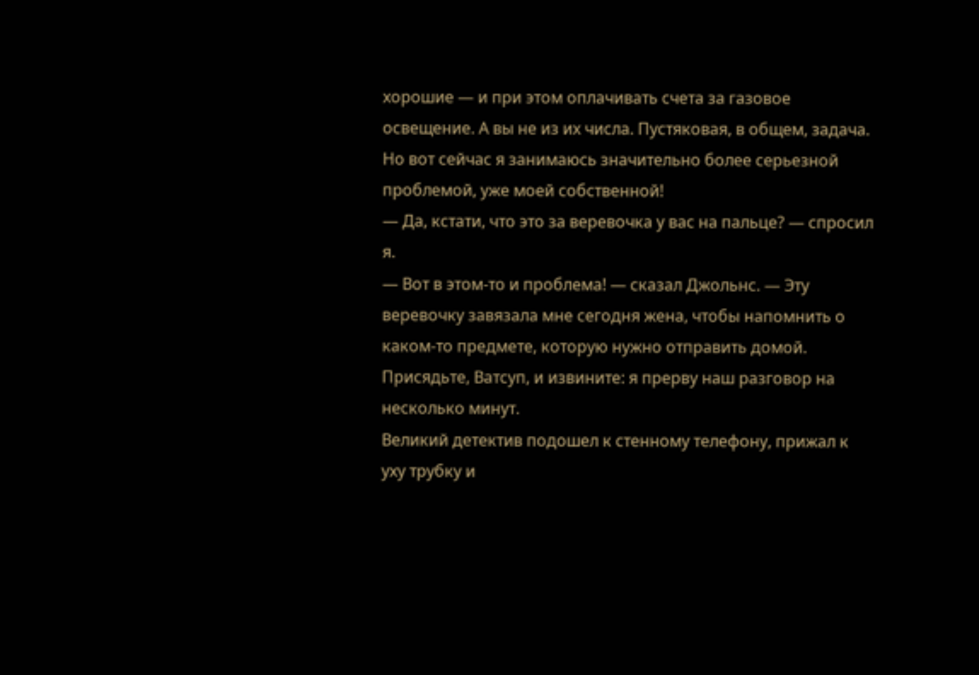хорошие — и при этом оплачивать счета за газовое освещение. А вы не из их числа. Пустяковая, в общем, задача. Но вот сейчас я занимаюсь значительно более серьезной проблемой, уже моей собственной!
— Да, кстати, что это за веревочка у вас на пальце? — спросил я.
— Вот в этом-то и проблема! — сказал Джольнс. — Эту веревочку завязала мне сегодня жена, чтобы напомнить о каком-то предмете, которую нужно отправить домой. Присядьте, Ватсуп, и извините: я прерву наш разговор на несколько минут.
Великий детектив подошел к стенному телефону, прижал к уху трубку и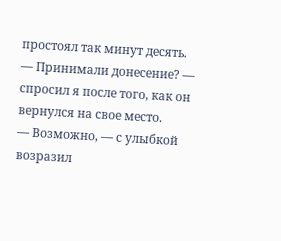простоял так минут десять.
— Принимали донесение? — спросил я после того, как он вернулся на свое место.
— Возможно, — с улыбкой возразил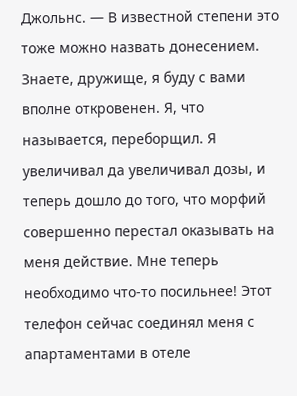Джольнс. — В известной степени это тоже можно назвать донесением. Знаете, дружище, я буду с вами вполне откровенен. Я, что называется, переборщил. Я увеличивал да увеличивал дозы, и теперь дошло до того, что морфий совершенно перестал оказывать на меня действие. Мне теперь необходимо что-то посильнее! Этот телефон сейчас соединял меня с апартаментами в отеле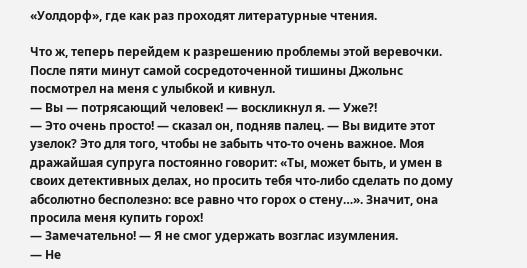«Уолдорф», где как раз проходят литературные чтения.

Что ж, теперь перейдем к разрешению проблемы этой веревочки.
После пяти минут самой сосредоточенной тишины Джольнс посмотрел на меня с улыбкой и кивнул.
— Вы — потрясающий человек! — воскликнул я. — Уже?!
— Это очень просто! — сказал он, подняв палец. — Вы видите этот узелок? Это для того, чтобы не забыть что-то очень важное. Моя дражайшая супруга постоянно говорит: «Ты, может быть, и умен в своих детективных делах, но просить тебя что-либо сделать по дому абсолютно бесполезно: все равно что горох о стену…». Значит, она просила меня купить горох!
— Замечательно! — Я не смог удержать возглас изумления.
— Не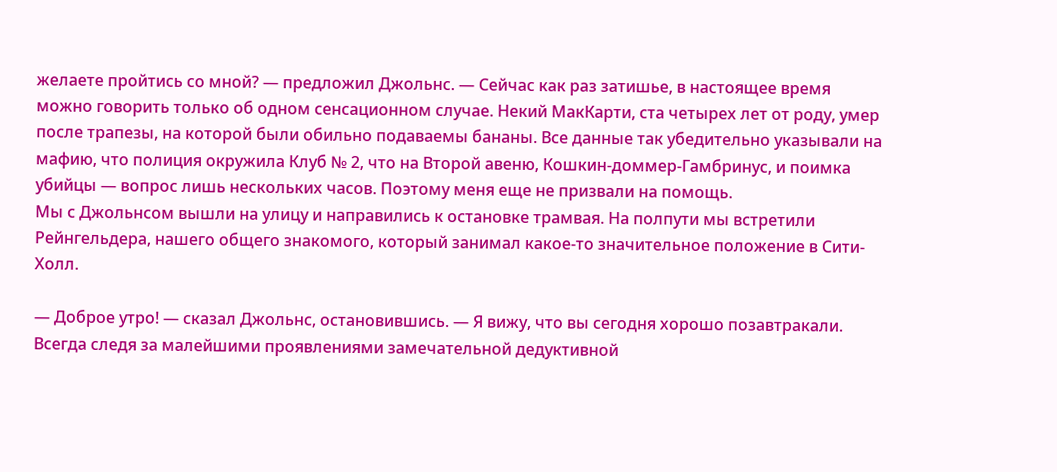желаете пройтись со мной? — предложил Джольнс. — Сейчас как раз затишье, в настоящее время можно говорить только об одном сенсационном случае. Некий МакКарти, ста четырех лет от роду, умер после трапезы, на которой были обильно подаваемы бананы. Все данные так убедительно указывали на мафию, что полиция окружила Клуб № 2, что на Второй авеню, Кошкин-доммер-Гамбринус, и поимка убийцы — вопрос лишь нескольких часов. Поэтому меня еще не призвали на помощь.
Мы с Джольнсом вышли на улицу и направились к остановке трамвая. На полпути мы встретили Рейнгельдера, нашего общего знакомого, который занимал какое-то значительное положение в Сити-Холл.

— Доброе утро! — сказал Джольнс, остановившись. — Я вижу, что вы сегодня хорошо позавтракали.
Всегда следя за малейшими проявлениями замечательной дедуктивной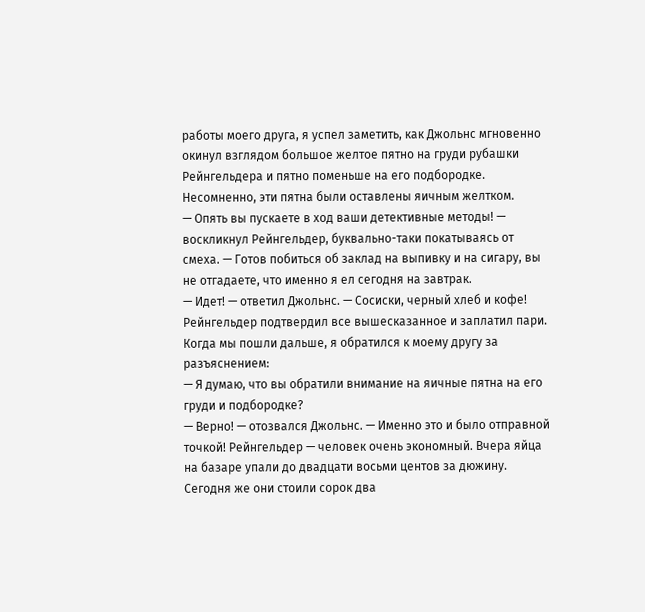работы моего друга, я успел заметить, как Джольнс мгновенно окинул взглядом большое желтое пятно на груди рубашки Рейнгельдера и пятно поменьше на его подбородке. Несомненно, эти пятна были оставлены яичным желтком.
— Опять вы пускаете в ход ваши детективные методы! — воскликнул Рейнгельдер, буквально-таки покатываясь от смеха. — Готов побиться об заклад на выпивку и на сигару, вы не отгадаете, что именно я ел сегодня на завтрак.
— Идет! — ответил Джольнс. — Сосиски, черный хлеб и кофе!
Рейнгельдер подтвердил все вышесказанное и заплатил пари.
Когда мы пошли дальше, я обратился к моему другу за разъяснением:
— Я думаю, что вы обратили внимание на яичные пятна на его груди и подбородке?
— Верно! — отозвался Джольнс. — Именно это и было отправной точкой! Рейнгельдер — человек очень экономный. Вчера яйца на базаре упали до двадцати восьми центов за дюжину. Сегодня же они стоили сорок два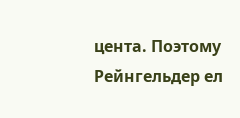цента. Поэтому Рейнгельдер ел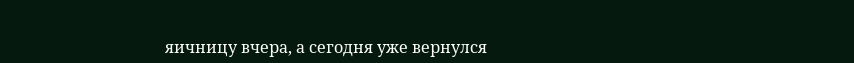яичницу вчера, а сегодня уже вернулся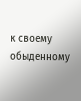к своему обыденному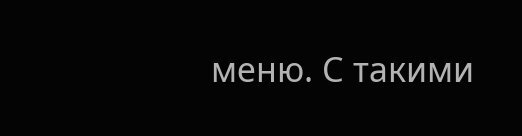меню. С такими